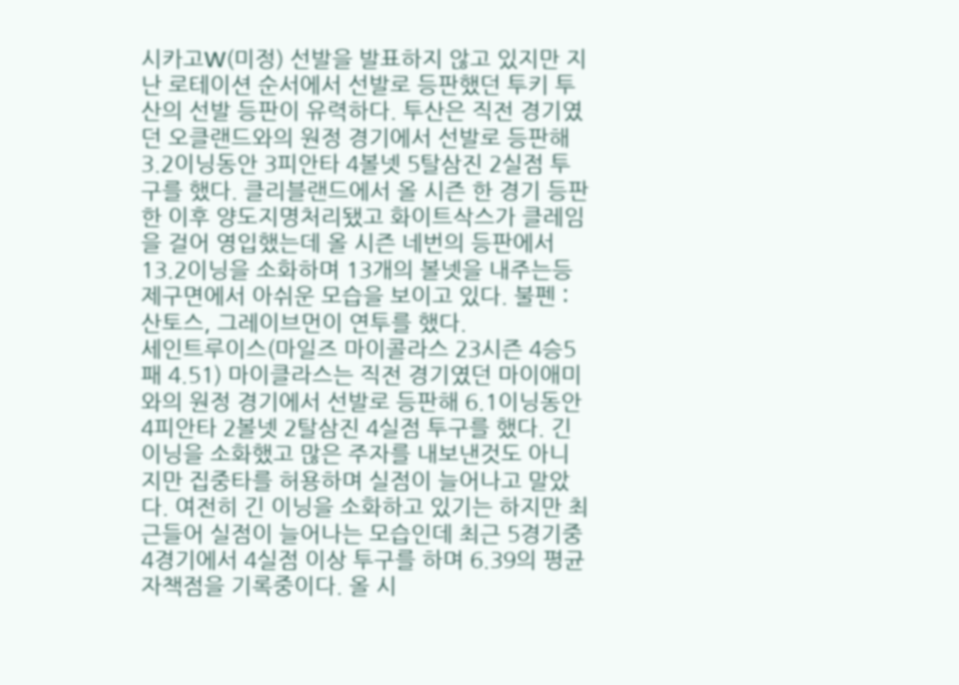시카고W(미정) 선발을 발표하지 않고 있지만 지난 로테이션 순서에서 선발로 등판했던 투키 투산의 선발 등판이 유력하다. 투산은 직전 경기였던 오클랜드와의 원정 경기에서 선발로 등판해 3.2이닝동안 3피안타 4볼넷 5탈삼진 2실점 투구를 했다. 클리블랜드에서 올 시즌 한 경기 등판한 이후 양도지명처리됐고 화이트삭스가 클레임을 걸어 영입했는데 올 시즌 네번의 등판에서 13.2이닝을 소화하며 13개의 볼넷을 내주는등 제구면에서 아쉬운 모습을 보이고 있다. 불펜 : 산토스, 그레이브먼이 연투를 했다.
세인트루이스(마일즈 마이콜라스 23시즌 4승5패 4.51) 마이클라스는 직전 경기였던 마이애미와의 원정 경기에서 선발로 등판해 6.1이닝동안 4피안타 2볼넷 2탈삼진 4실점 투구를 했다. 긴 이닝을 소화했고 많은 주자를 내보낸것도 아니지만 집중타를 허용하며 실점이 늘어나고 말았다. 여전히 긴 이닝을 소화하고 있기는 하지만 최근들어 실점이 늘어나는 모습인데 최근 5경기중 4경기에서 4실점 이상 투구를 하며 6.39의 평균자책점을 기록중이다. 올 시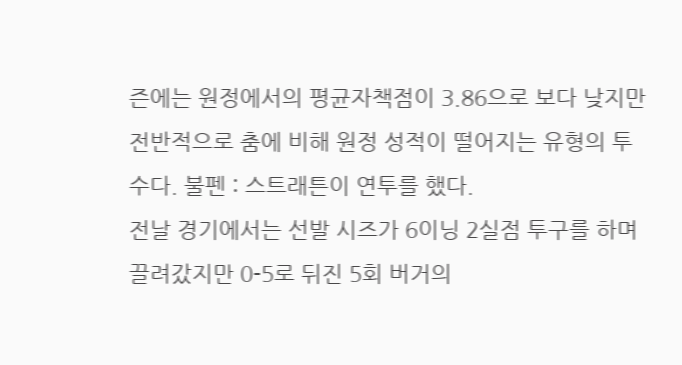즌에는 원정에서의 평균자책점이 3.86으로 보다 낮지만 전반적으로 춤에 비해 원정 성적이 떨어지는 유형의 투수다. 불펜 : 스트래튼이 연투를 했다.
전날 경기에서는 선발 시즈가 6이닝 2실점 투구를 하며 끌려갔지만 0-5로 뒤진 5회 버거의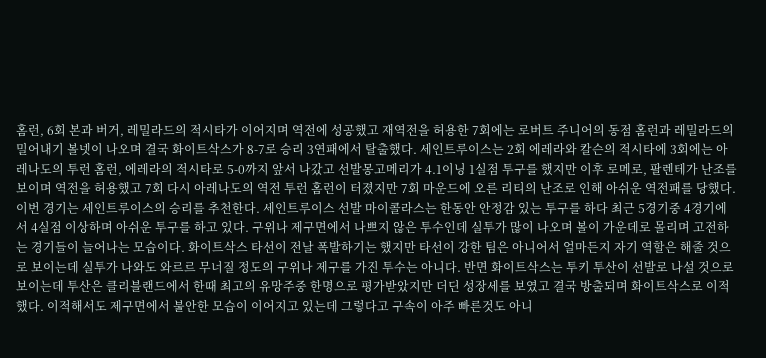홈런, 6회 본과 버거, 레밀라드의 적시타가 이어지며 역전에 성공했고 재역전을 허용한 7회에는 로버트 주니어의 동점 홈런과 레밀라드의 밀어내기 볼넷이 나오며 결국 화이트삭스가 8-7로 승리 3연패에서 탈출했다. 세인트루이스는 2회 에레라와 칼슨의 적시타에 3회에는 아레나도의 투런 홈런, 에레라의 적시타로 5-0까지 앞서 나갔고 선발몽고메리가 4.1이닝 1실점 투구를 했지만 이후 로메로, 팔렌테가 난조를 보이며 역전을 허용했고 7회 다시 아레나도의 역전 투런 홈런이 터졌지만 7회 마운드에 오른 리티의 난조로 인해 아쉬운 역전패를 당했다.
이번 경기는 세인트루이스의 승리를 추천한다. 세인트루이스 선발 마이콜라스는 한동안 안정감 있는 투구를 하다 최근 5경기중 4경기에서 4실점 이상하며 아쉬운 투구를 하고 있다. 구위나 제구면에서 나쁘지 않은 투수인데 실투가 많이 나오며 볼이 가운데로 몰리며 고전하는 경기들이 늘어나는 모습이다. 화이트삭스 타선이 전날 폭발하기는 했지만 타선이 강한 팀은 아니어서 얼마든지 자기 역할은 해줄 것으로 보이는데 실투가 나와도 와르르 무너질 정도의 구위나 제구를 가진 투수는 아니다. 반면 화이트삭스는 투키 투산이 선발로 나설 것으로 보이는데 투산은 클리블랜드에서 한때 최고의 유망주중 한명으로 평가받았지만 더딘 성장세를 보였고 결국 방출되며 화이트삭스로 이적했다. 이적해서도 제구면에서 불안한 모습이 이어지고 있는데 그렇다고 구속이 아주 빠른것도 아니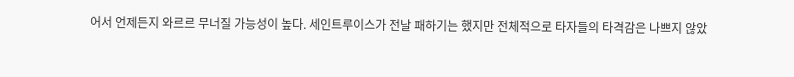어서 언제든지 와르르 무너질 가능성이 높다. 세인트루이스가 전날 패하기는 했지만 전체적으로 타자들의 타격감은 나쁘지 않았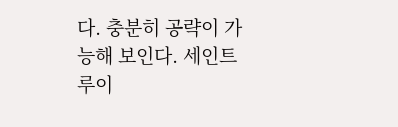다. 충분히 공략이 가능해 보인다. 세인트루이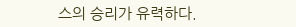스의 승리가 유력하다.